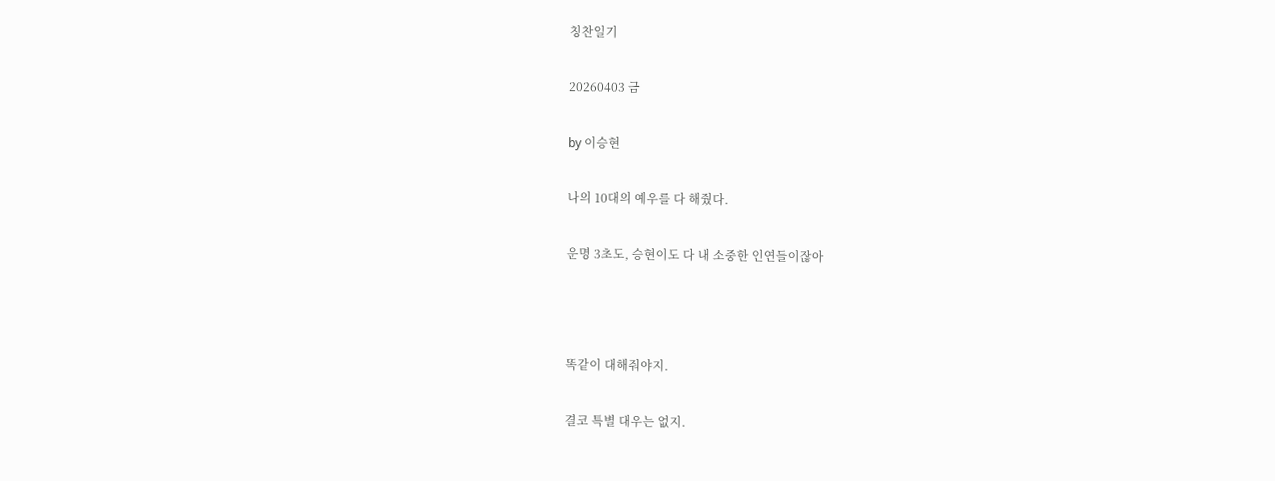칭찬일기

20260403 금

by 이승현

나의 10대의 예우를 다 해줬다.

운명 3초도, 승현이도 다 내 소중한 인연들이잖아



똑같이 대해줘야지.

결코 특별 대우는 없지.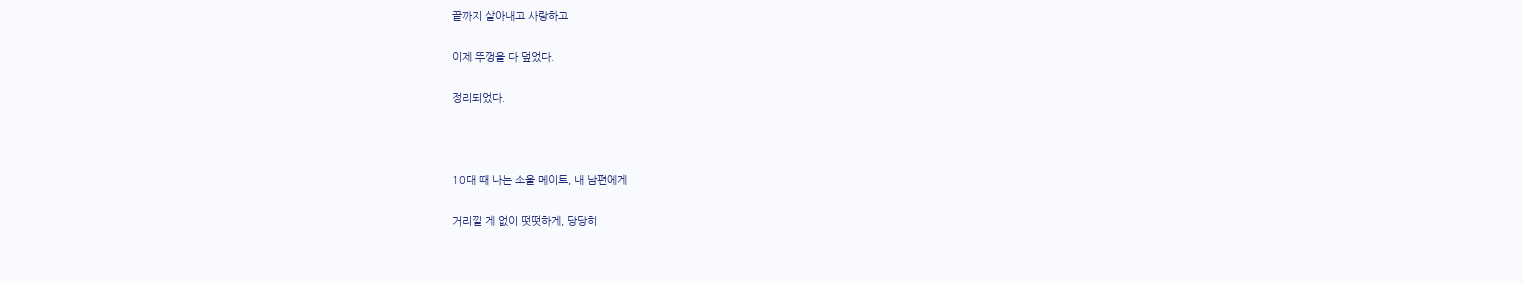끝까지 살아내고 사랑하고

이제 뚜껑을 다 덮었다.

정리되었다.



10대 때 나는 소울 메이트, 내 남편에게

거리낄 게 없이 떳떳하게, 당당히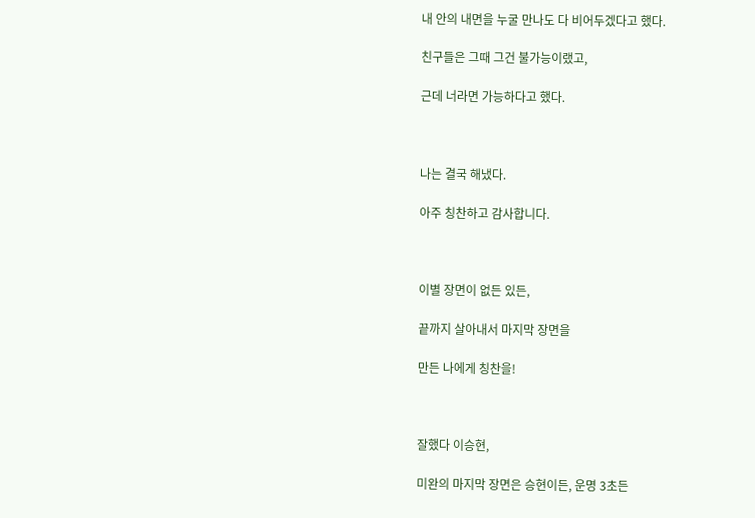내 안의 내면을 누굴 만나도 다 비어두겠다고 했다.

친구들은 그때 그건 불가능이랬고,

근데 너라면 가능하다고 했다.



나는 결국 해냈다.

아주 칭찬하고 감사합니다.



이별 장면이 없든 있든,

끝까지 살아내서 마지막 장면을

만든 나에게 칭찬을!



잘했다 이승현,

미완의 마지막 장면은 승현이든, 운명 3초든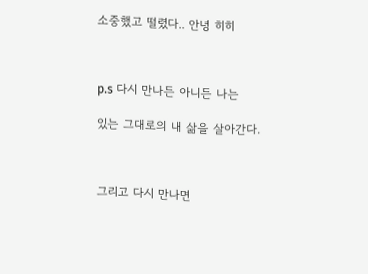소중했고 떨렸다.. 안녕 히히



p.s 다시 만나든 아니든 나는

있는 그대로의 내 삶을 살아간다.



그리고 다시 만나면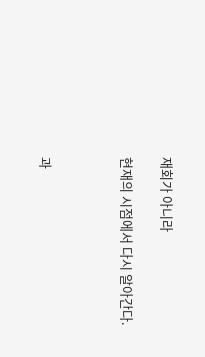재회가 아니라

현재의 시점에서 다시 알아간다.



과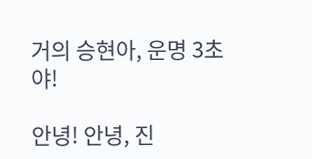거의 승현아, 운명 3초야!

안녕! 안녕, 진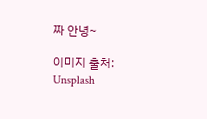짜 안녕~

이미지 출처: Unsplash